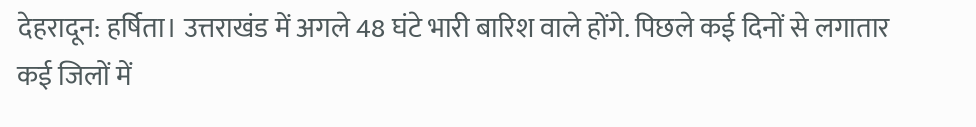देहरादून: हर्षिता। उत्तराखंड में अगले 48 घंटे भारी बारिश वाले होंगे. पिछले कई दिनों से लगातार कई जिलों में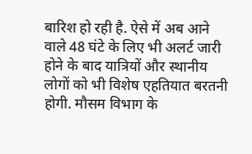बारिश हो रही है. ऐसे में अब आने वाले 48 घंटे के लिए भी अलर्ट जारी होने के बाद यात्रियों और स्थानीय लोगों को भी विशेष एहतियात बरतनी होगी. मौसम विभाग के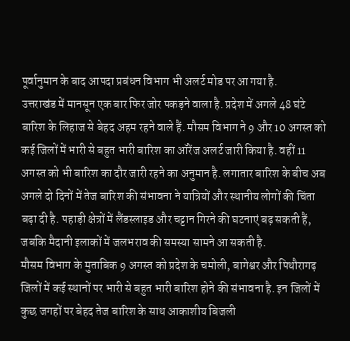पूर्वानुमान के बाद आपदा प्रबंधन विभाग भी अलर्ट मोड पर आ गया है.
उत्तराखंड में मानसून एक बार फिर जोर पकड़ने वाला है. प्रदेश में अगले 48 घंटे बारिश के लिहाज से बेहद अहम रहने वाले हैं. मौसम विभाग ने 9 और 10 अगस्त को कई जिलों में भारी से बहुत भारी बारिश का ऑरेंज अलर्ट जारी किया है. वहीं 11 अगस्त को भी बारिश का दौर जारी रहने का अनुमान है. लगातार बारिश के बीच अब अगले दो दिनों में तेज बारिश की संभावना ने यात्रियों और स्थानीय लोगों की चिंता बढ़ा दी है. पहाड़ी क्षेत्रों में लैंडस्लाइड और चट्टान गिरने की घटनाएं बढ़ सकती हैं, जबकि मैदानी इलाकों में जलभराव की समस्या सामने आ सकती है.
मौसम विभाग के मुताबिक 9 अगस्त को प्रदेश के चमोली, बागेश्वर और पिथौरागढ़ जिलों में कई स्थानों पर भारी से बहुत भारी बारिश होने की संभावना है. इन जिलों में कुछ जगहों पर बेहद तेज बारिश के साथ आकाशीय बिजली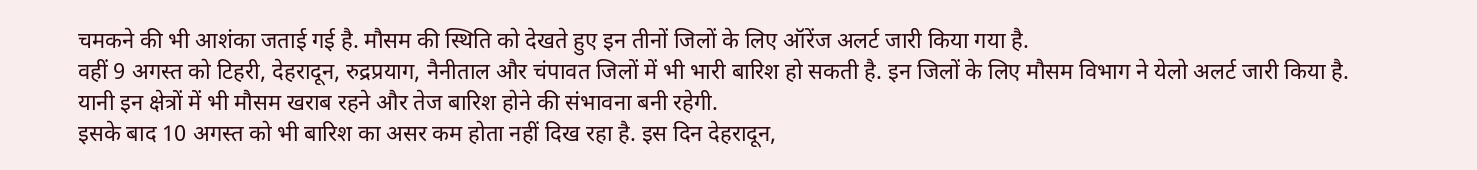चमकने की भी आशंका जताई गई है. मौसम की स्थिति को देखते हुए इन तीनों जिलों के लिए ऑरेंज अलर्ट जारी किया गया है.
वहीं 9 अगस्त को टिहरी, देहरादून, रुद्रप्रयाग, नैनीताल और चंपावत जिलों में भी भारी बारिश हो सकती है. इन जिलों के लिए मौसम विभाग ने येलो अलर्ट जारी किया है. यानी इन क्षेत्रों में भी मौसम खराब रहने और तेज बारिश होने की संभावना बनी रहेगी.
इसके बाद 10 अगस्त को भी बारिश का असर कम होता नहीं दिख रहा है. इस दिन देहरादून,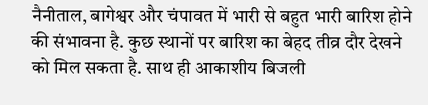नैनीताल, बागेश्वर और चंपावत में भारी से बहुत भारी बारिश होने की संभावना है. कुछ स्थानों पर बारिश का बेहद तीव्र दौर देखने को मिल सकता है. साथ ही आकाशीय बिजली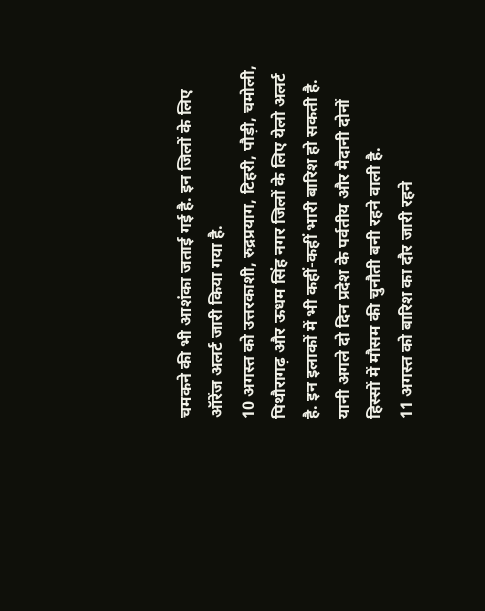चमकने की भी आशंका जताई गई है. इन जिलों के लिए ऑरेंज अलर्ट जारी किया गया है.
10 अगस्त को उत्तरकाशी, रुद्रप्रयाग, टिहरी, पौड़ी, चमोली, पिथौरागढ़ और ऊधम सिंह नगर जिलों के लिए येलो अलर्ट है. इन इलाकों में भी कहीं-कहीं भारी बारिश हो सकती है. यानी अगले दो दिन प्रदेश के पर्वतीय और मैदानी दोनों हिस्सों में मौसम की चुनौती बनी रहने वाली है.
11 अगस्त को बारिश का दौर जारी रहने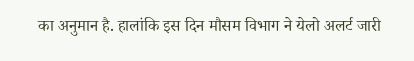का अनुमान है. हालांकि इस दिन मौसम विभाग ने येलो अलर्ट जारी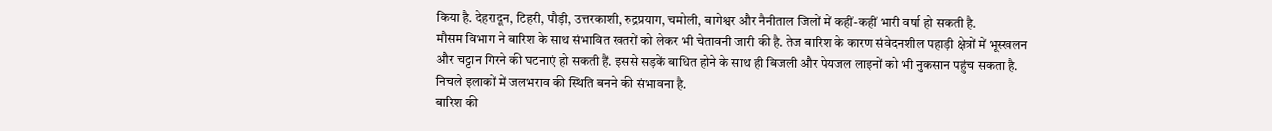किया है. देहरादून, टिहरी, पौड़ी, उत्तरकाशी, रुद्रप्रयाग, चमोली, बागेश्वर और नैनीताल जिलों में कहीं-कहीं भारी वर्षा हो सकती है.
मौसम विभाग ने बारिश के साथ संभावित खतरों को लेकर भी चेतावनी जारी की है. तेज बारिश के कारण संवेदनशील पहाड़ी क्षेत्रों में भूस्खलन और चट्टान गिरने की घटनाएं हो सकती हैं. इससे सड़कें बाधित होने के साथ ही बिजली और पेयजल लाइनों को भी नुकसान पहुंच सकता है. निचले इलाकों में जलभराव की स्थिति बनने की संभावना है.
बारिश की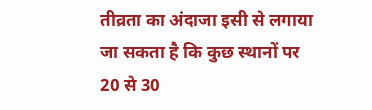तीव्रता का अंदाजा इसी से लगाया जा सकता है कि कुछ स्थानों पर 20 से 30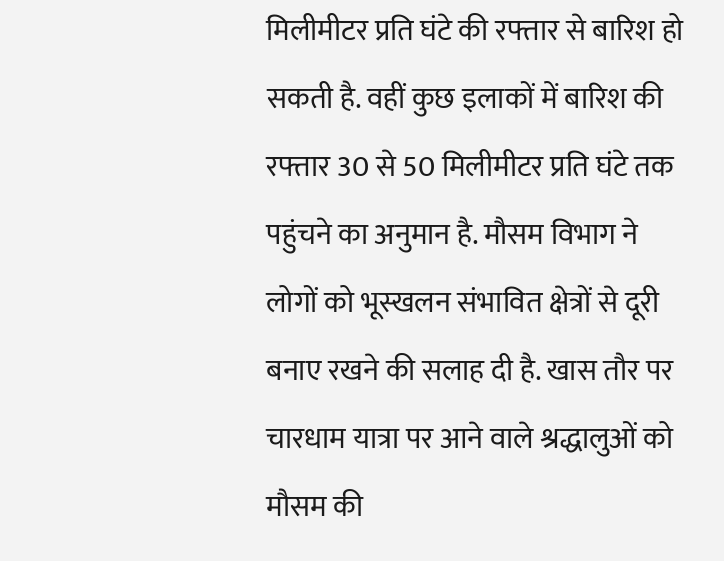मिलीमीटर प्रति घंटे की रफ्तार से बारिश हो सकती है. वहीं कुछ इलाकों में बारिश की रफ्तार 30 से 50 मिलीमीटर प्रति घंटे तक पहुंचने का अनुमान है. मौसम विभाग ने लोगों को भूस्खलन संभावित क्षेत्रों से दूरी बनाए रखने की सलाह दी है. खास तौर पर चारधाम यात्रा पर आने वाले श्रद्धालुओं को मौसम की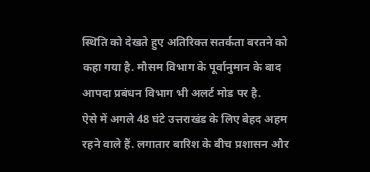स्थिति को देखते हुए अतिरिक्त सतर्कता बरतने को कहा गया है. मौसम विभाग के पूर्वानुमान के बाद आपदा प्रबंधन विभाग भी अलर्ट मोड पर है.
ऐसे में अगले 48 घंटे उत्तराखंड के लिए बेहद अहम रहने वाले हैं. लगातार बारिश के बीच प्रशासन और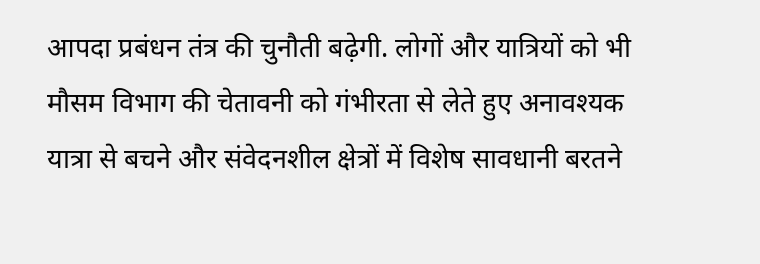आपदा प्रबंधन तंत्र की चुनौती बढ़ेगी. लोगों और यात्रियों को भी मौसम विभाग की चेतावनी को गंभीरता से लेते हुए अनावश्यक यात्रा से बचने और संवेदनशील क्षेत्रों में विशेष सावधानी बरतने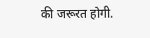की जरूरत होगी.